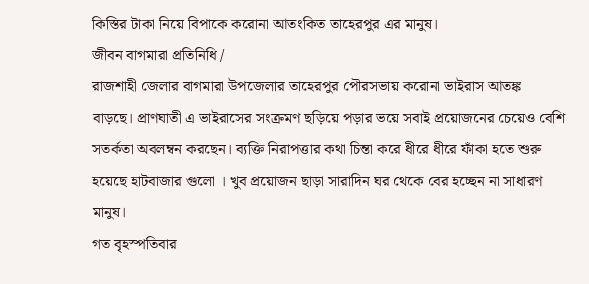কিস্তির টাকা নিয়ে বিপাকে করোনা আতংকিত তাহেরপুর এর মানুষ।
জীবন বাগমারা প্রতিনিধি /
রাজশাহী জেলার বাগমারা উপজেলার তাহেরপুর পৌরসভায় করোনা ভাইরাস আতঙ্ক বাড়ছে। প্রাণঘাতী এ ভাইরাসের সংক্রমণ ছড়িয়ে পড়ার ভয়ে সবাই প্রয়োজনের চেয়েও বেশি সতর্কতা অবলম্বন করছেন। ব্যক্তি নিরাপত্তার কথা চিন্তা করে ধীরে ধীরে ফাঁকা হতে শুরু হয়েছে হাটবাজার গুলো । খুব প্রয়োজন ছাড়া সারাদিন ঘর থেকে বের হচ্ছেন না সাধারণ মানুষ।
গত বৃহস্পতিবার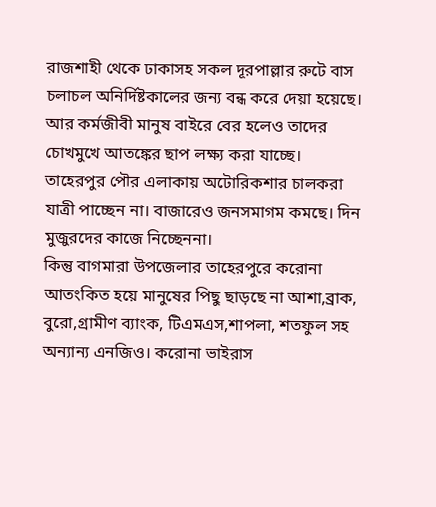রাজশাহী থেকে ঢাকাসহ সকল দূরপাল্লার রুটে বাস চলাচল অনির্দিষ্টকালের জন্য বন্ধ করে দেয়া হয়েছে। আর কর্মজীবী মানুষ বাইরে বের হলেও তাদের চোখমুখে আতঙ্কের ছাপ লক্ষ্য করা যাচ্ছে। তাহেরপুর পৌর এলাকায় অটোরিকশার চালকরা যাত্রী পাচ্ছেন না। বাজারেও জনসমাগম কমছে। দিন মুজুরদের কাজে নিচ্ছেননা।
কিন্তু বাগমারা উপজেলার তাহেরপুরে করোনা আতংকিত হয়ে মানুষের পিছু ছাড়ছে না আশা,ব্রাক, বুরো,গ্রামীণ ব্যাংক, টিএমএস,শাপলা, শতফুল সহ অন্যান্য এনজিও। করোনা ভাইরাস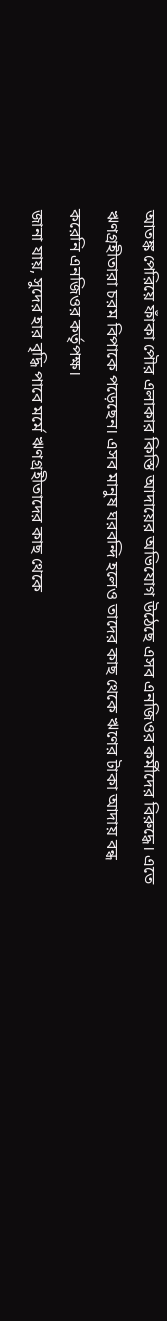আতঙ্ক পেরিয়ে ফাঁকা পৌর এলাকার কিস্তি আদায়ের অভিযোগ উঠেছে এসব এনজিওর কর্মীদের বিরুদ্ধে। এতে ঋণগ্রহীতারা চরম বিপাকে পড়েছেন। এসব মানুষ ঘরবন্দি হলেও তাদের কাছ থেকে ঋণের টাকা আদায় বন্ধ করেনি এনজিওর কর্তৃপক্ষ।
জানা যায়, সুদের হার বৃদ্ধি পাবে মর্মে ঋণগ্রহীতাদের কাছ থেকে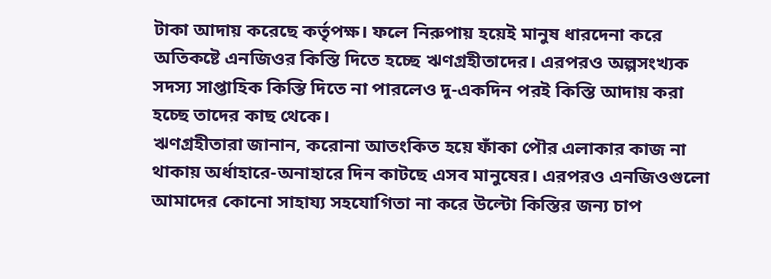টাকা আদায় করেছে কর্তৃপক্ষ। ফলে নিরুপায় হয়েই মানুষ ধারদেনা করে অতিকষ্টে এনজিওর কিস্তি দিতে হচ্ছে ঋণগ্রহীতাদের। এরপরও অল্পসংখ্যক সদস্য সাপ্তাহিক কিস্তি দিতে না পারলেও দু-একদিন পরই কিস্তি আদায় করা হচ্ছে তাদের কাছ থেকে।
ঋণগ্রহীতারা জানান, করোনা আতংকিত হয়ে ফাঁকা পৌর এলাকার কাজ না থাকায় অর্ধাহারে-অনাহারে দিন কাটছে এসব মানুষের। এরপরও এনজিওগুলো আমাদের কোনো সাহায্য সহযোগিতা না করে উল্টো কিস্তির জন্য চাপ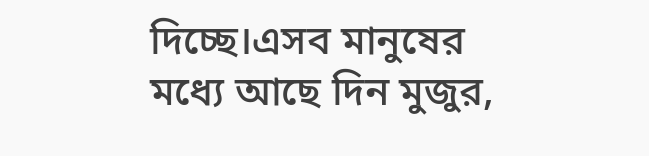দিচ্ছে।এসব মানুষের মধ্যে আছে দিন মুজুর,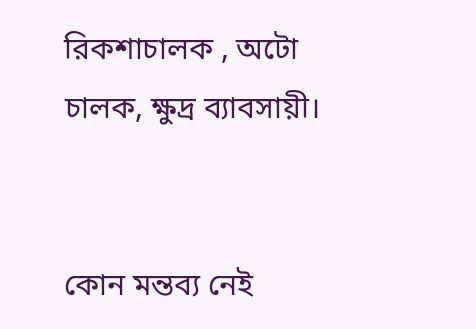রিকশাচালক , অটো চালক, ক্ষুদ্র ব্যাবসায়ী।


কোন মন্তব্য নেই